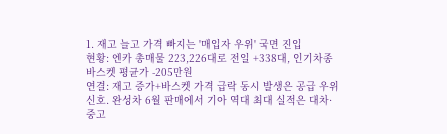1. 재고 늘고 가격 빠지는 '매입자 우위' 국면 진입
현황: 엔카 총매물 223,226대로 전일 +338대, 인기차종 바스켓 평균가 -205만원
연결: 재고 증가+바스켓 가격 급락 동시 발생은 공급 우위 신호. 완성차 6월 판매에서 기아 역대 최대 실적은 대차·중고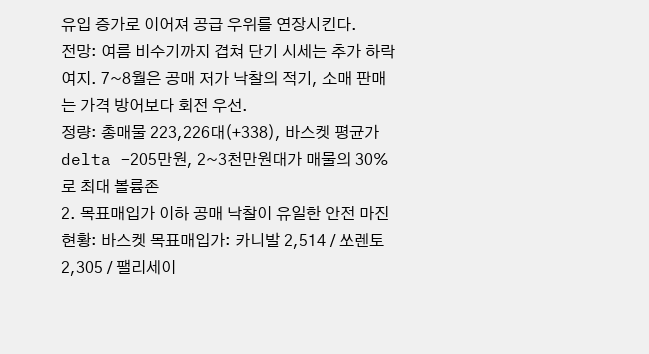유입 증가로 이어져 공급 우위를 연장시킨다.
전망: 여름 비수기까지 겹쳐 단기 시세는 추가 하락 여지. 7~8월은 공매 저가 낙찰의 적기, 소매 판매는 가격 방어보다 회전 우선.
정량: 총매물 223,226대(+338), 바스켓 평균가 delta -205만원, 2~3천만원대가 매물의 30%로 최대 볼륨존
2. 목표매입가 이하 공매 낙찰이 유일한 안전 마진
현황: 바스켓 목표매입가: 카니발 2,514 / 쏘렌토 2,305 / 팰리세이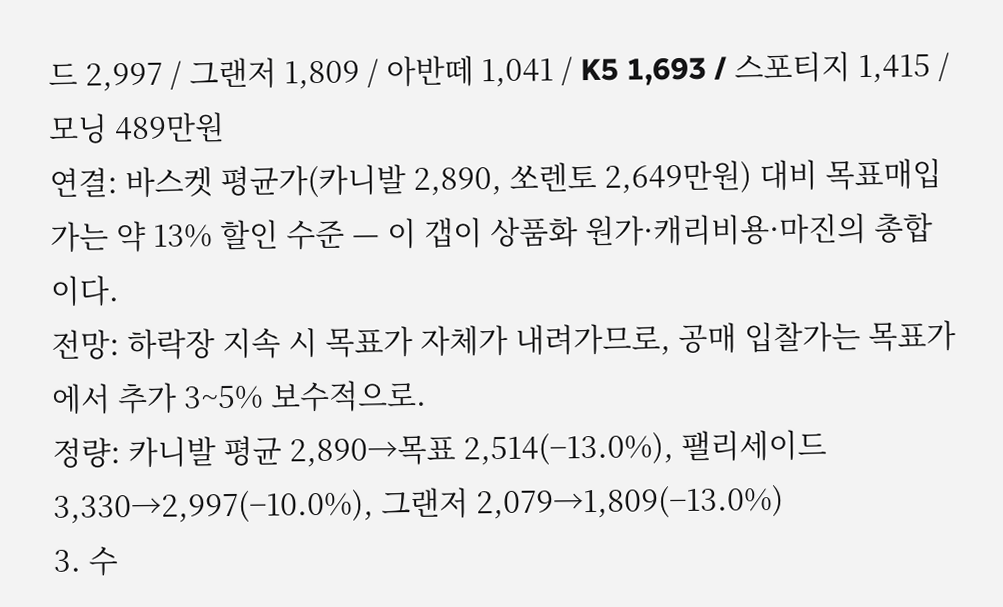드 2,997 / 그랜저 1,809 / 아반떼 1,041 / K5 1,693 / 스포티지 1,415 / 모닝 489만원
연결: 바스켓 평균가(카니발 2,890, 쏘렌토 2,649만원) 대비 목표매입가는 약 13% 할인 수준 — 이 갭이 상품화 원가·캐리비용·마진의 총합이다.
전망: 하락장 지속 시 목표가 자체가 내려가므로, 공매 입찰가는 목표가에서 추가 3~5% 보수적으로.
정량: 카니발 평균 2,890→목표 2,514(−13.0%), 팰리세이드 3,330→2,997(−10.0%), 그랜저 2,079→1,809(−13.0%)
3. 수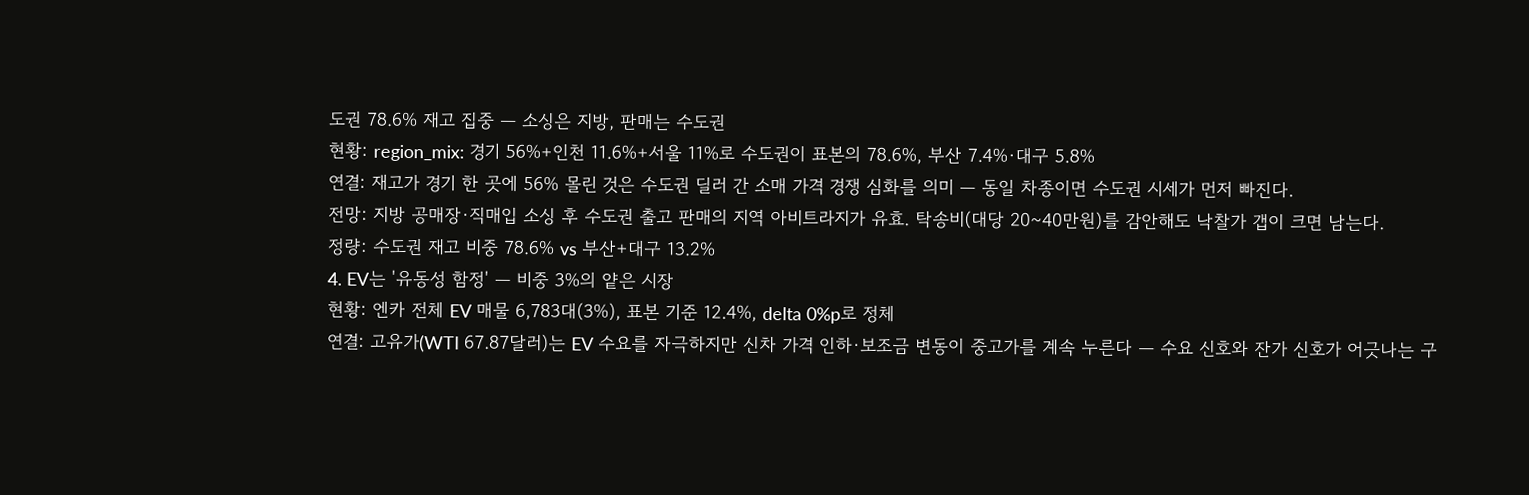도권 78.6% 재고 집중 — 소싱은 지방, 판매는 수도권
현황: region_mix: 경기 56%+인천 11.6%+서울 11%로 수도권이 표본의 78.6%, 부산 7.4%·대구 5.8%
연결: 재고가 경기 한 곳에 56% 몰린 것은 수도권 딜러 간 소매 가격 경쟁 심화를 의미 — 동일 차종이면 수도권 시세가 먼저 빠진다.
전망: 지방 공매장·직매입 소싱 후 수도권 출고 판매의 지역 아비트라지가 유효. 탁송비(대당 20~40만원)를 감안해도 낙찰가 갭이 크면 남는다.
정량: 수도권 재고 비중 78.6% vs 부산+대구 13.2%
4. EV는 '유동성 함정' — 비중 3%의 얕은 시장
현황: 엔카 전체 EV 매물 6,783대(3%), 표본 기준 12.4%, delta 0%p로 정체
연결: 고유가(WTI 67.87달러)는 EV 수요를 자극하지만 신차 가격 인하·보조금 변동이 중고가를 계속 누른다 — 수요 신호와 잔가 신호가 어긋나는 구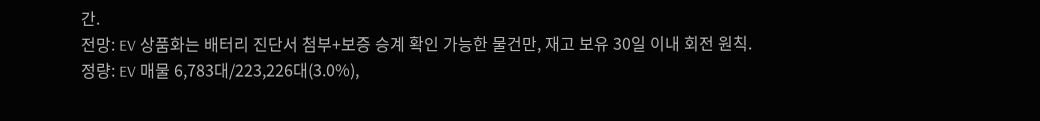간.
전망: EV 상품화는 배터리 진단서 첨부+보증 승계 확인 가능한 물건만, 재고 보유 30일 이내 회전 원칙.
정량: EV 매물 6,783대/223,226대(3.0%),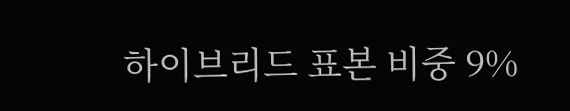하이브리드 표본 비중 9%